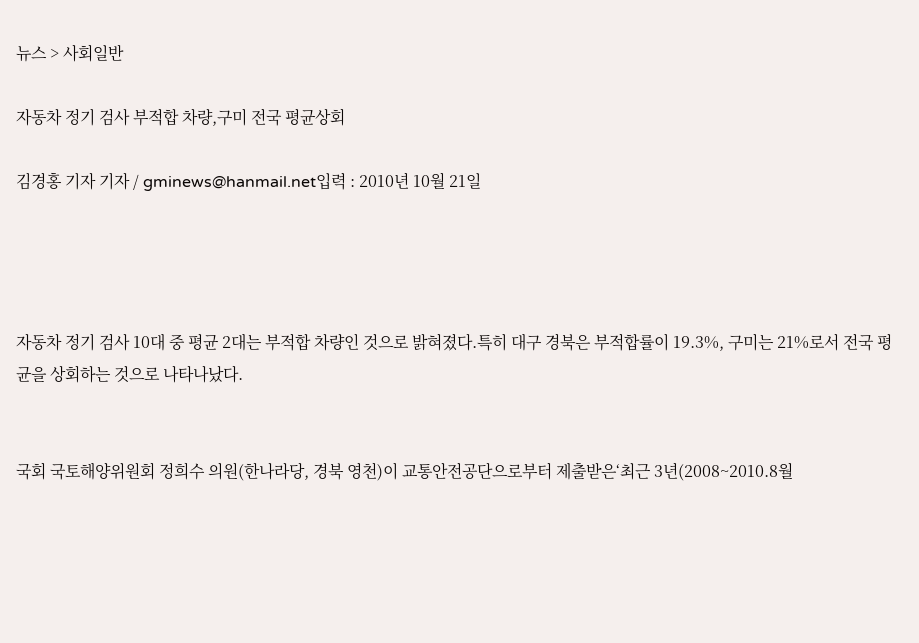뉴스 > 사회일반

자동차 정기 검사 부적합 차량,구미 전국 평균상회

김경홍 기자 기자 / gminews@hanmail.net입력 : 2010년 10월 21일




자동차 정기 검사 10대 중 평균 2대는 부적합 차량인 것으로 밝혀졌다.특히 대구 경북은 부적합률이 19.3%, 구미는 21%로서 전국 평균을 상회하는 것으로 나타나났다.


국회 국토해양위원회 정희수 의원(한나라당, 경북 영천)이 교통안전공단으로부터 제출받은‘최근 3년(2008~2010.8월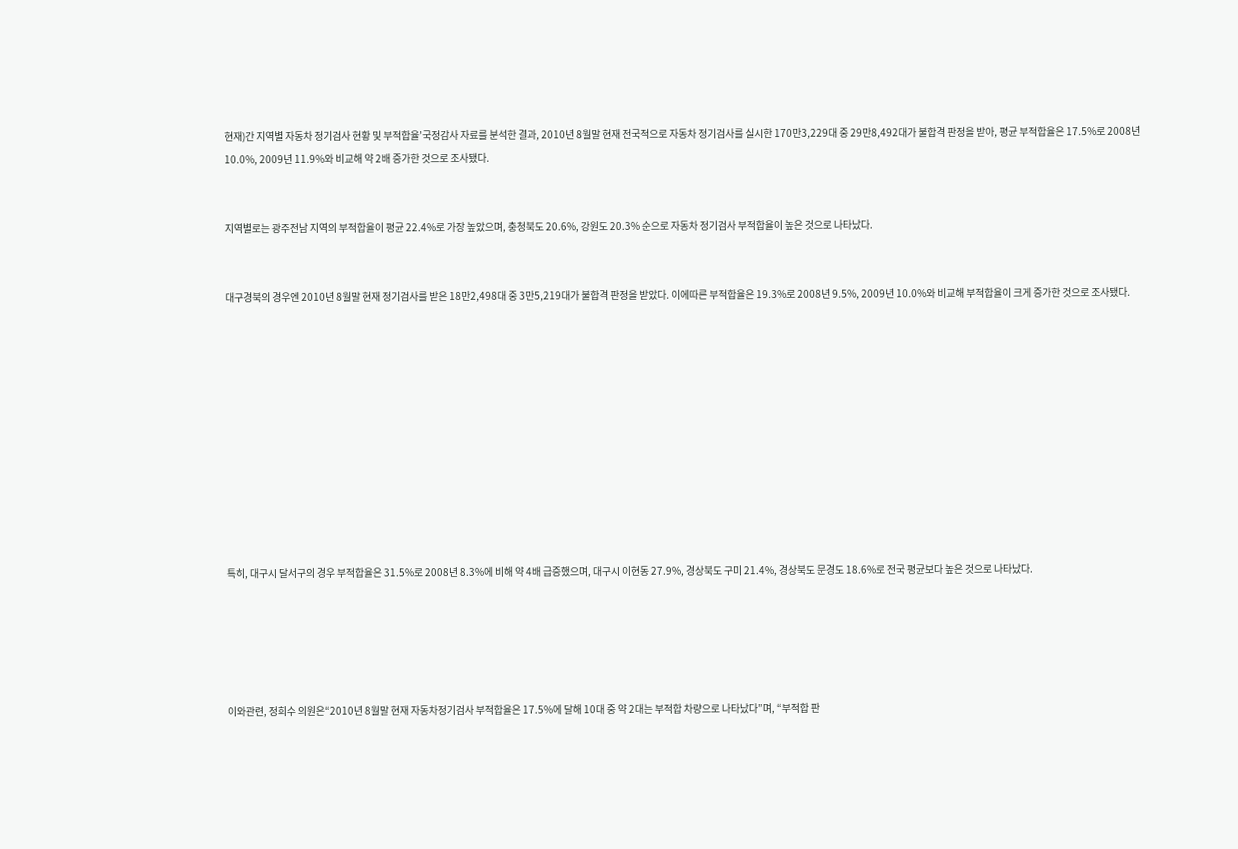현재)간 지역별 자동차 정기검사 현황 및 부적합율’국정감사 자료를 분석한 결과, 2010년 8월말 현재 전국적으로 자동차 정기검사를 실시한 170만3,229대 중 29만8,492대가 불합격 판정을 받아, 평균 부적합율은 17.5%로 2008년 10.0%, 2009년 11.9%와 비교해 약 2배 증가한 것으로 조사됐다.


지역별로는 광주전남 지역의 부적합율이 평균 22.4%로 가장 높았으며, 충청북도 20.6%, 강원도 20.3% 순으로 자동차 정기검사 부적합율이 높은 것으로 나타났다.


대구경북의 경우엔 2010년 8월말 현재 정기검사를 받은 18만2,498대 중 3만5,219대가 불합격 판정을 받았다. 이에따른 부적합율은 19.3%로 2008년 9.5%, 2009년 10.0%와 비교해 부적합율이 크게 증가한 것으로 조사됐다.











특히, 대구시 달서구의 경우 부적합율은 31.5%로 2008년 8.3%에 비해 약 4배 급증했으며, 대구시 이현동 27.9%, 경상북도 구미 21.4%, 경상북도 문경도 18.6%로 전국 평균보다 높은 것으로 나타났다.





이와관련, 정희수 의원은“2010년 8월말 현재 자동차정기검사 부적합율은 17.5%에 달해 10대 중 약 2대는 부적합 차량으로 나타났다”며, “부적합 판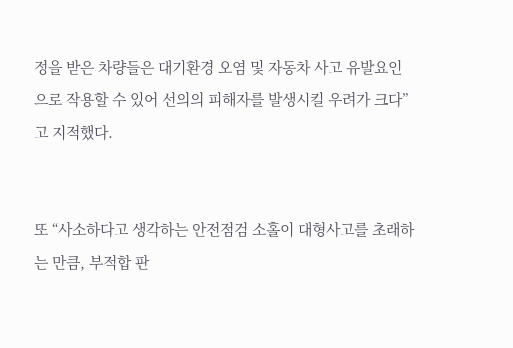정을 받은 차량들은 대기환경 오염 및 자동차 사고 유발요인으로 작용할 수 있어 선의의 피해자를 발생시킬 우려가 크다”고 지적했다.


또 “사소하다고 생각하는 안전점검 소홀이 대형사고를 초래하는 만큼, 부적합 판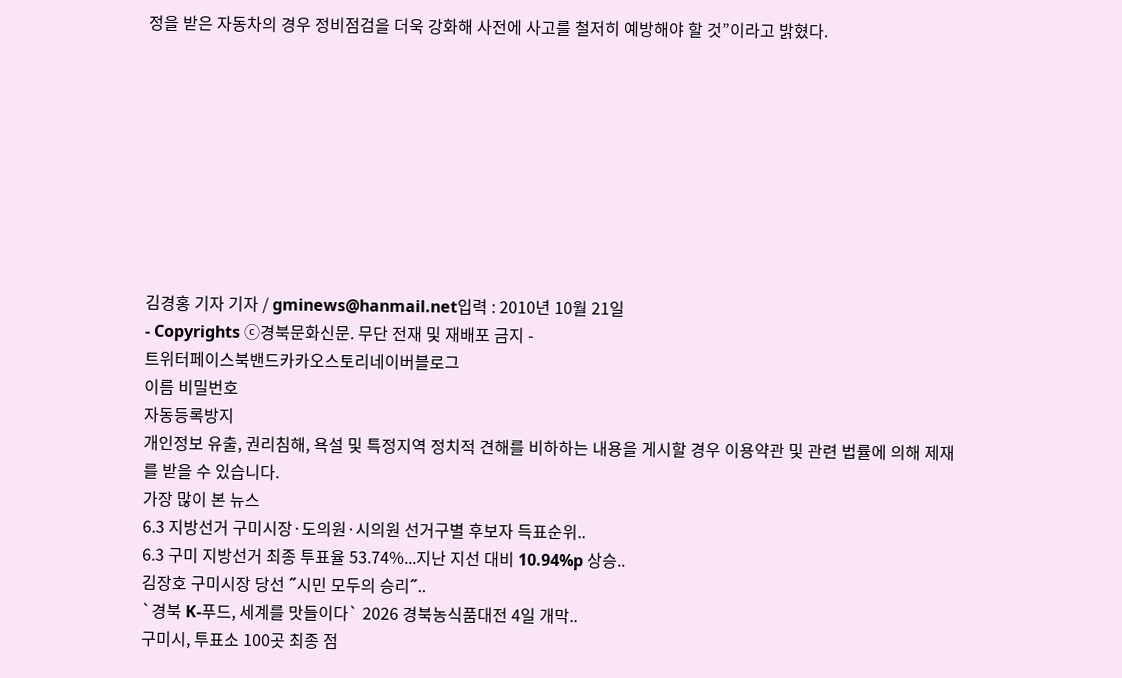정을 받은 자동차의 경우 정비점검을 더욱 강화해 사전에 사고를 철저히 예방해야 할 것”이라고 밝혔다.









김경홍 기자 기자 / gminews@hanmail.net입력 : 2010년 10월 21일
- Copyrights ⓒ경북문화신문. 무단 전재 및 재배포 금지 -
트위터페이스북밴드카카오스토리네이버블로그
이름 비밀번호
자동등록방지
개인정보 유출, 권리침해, 욕설 및 특정지역 정치적 견해를 비하하는 내용을 게시할 경우 이용약관 및 관련 법률에 의해 제재를 받을 수 있습니다.
가장 많이 본 뉴스
6.3 지방선거 구미시장·도의원·시의원 선거구별 후보자 득표순위..
6.3 구미 지방선거 최종 투표율 53.74%...지난 지선 대비 10.94%p 상승..
김장호 구미시장 당선 ˝시민 모두의 승리˝..
`경북 K-푸드, 세계를 맛들이다` 2026 경북농식품대전 4일 개막..
구미시, 투표소 100곳 최종 점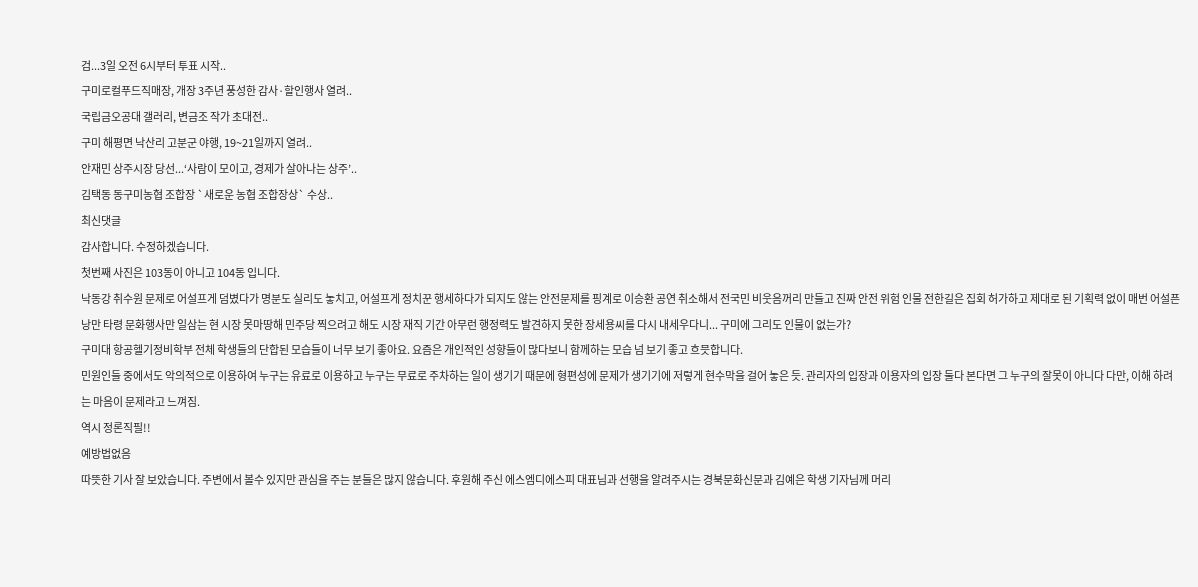검...3일 오전 6시부터 투표 시작..
구미로컬푸드직매장, 개장 3주년 풍성한 감사·할인행사 열려..
국립금오공대 갤러리, 변금조 작가 초대전..
구미 해평면 낙산리 고분군 야행, 19~21일까지 열려..
안재민 상주시장 당선...‘사람이 모이고, 경제가 살아나는 상주’..
김택동 동구미농협 조합장 `새로운 농협 조합장상` 수상..
최신댓글
감사합니다. 수정하겠습니다.
첫번째 사진은 103동이 아니고 104동 입니다.
낙동강 취수원 문제로 어설프게 덤볐다가 명분도 실리도 놓치고, 어설프게 정치꾼 행세하다가 되지도 않는 안전문제를 핑계로 이승환 공연 취소해서 전국민 비웃음꺼리 만들고 진짜 안전 위험 인물 전한길은 집회 허가하고 제대로 된 기획력 없이 매번 어설픈 낭만 타령 문화행사만 일삼는 현 시장 못마땅해 민주당 찍으려고 해도 시장 재직 기간 아무런 행정력도 발견하지 못한 장세용씨를 다시 내세우다니... 구미에 그리도 인물이 없는가?
구미대 항공헬기정비학부 전체 학생들의 단합된 모습들이 너무 보기 좋아요. 요즘은 개인적인 성향들이 많다보니 함께하는 모습 넘 보기 좋고 흐믓합니다.
민원인들 중에서도 악의적으로 이용하여 누구는 유료로 이용하고 누구는 무료로 주차하는 일이 생기기 때문에 형편성에 문제가 생기기에 저렇게 현수막을 걸어 놓은 듯. 관리자의 입장과 이용자의 입장 둘다 본다면 그 누구의 잘못이 아니다 다만, 이해 하려는 마음이 문제라고 느껴짐.
역시 정론직필!!
예방법없음
따뜻한 기사 잘 보았습니다. 주변에서 볼수 있지만 관심을 주는 분들은 많지 않습니다. 후원해 주신 에스엠디에스피 대표님과 선행을 알려주시는 경북문화신문과 김예은 학생 기자님께 머리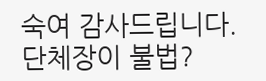숙여 감사드립니다.
단체장이 불법?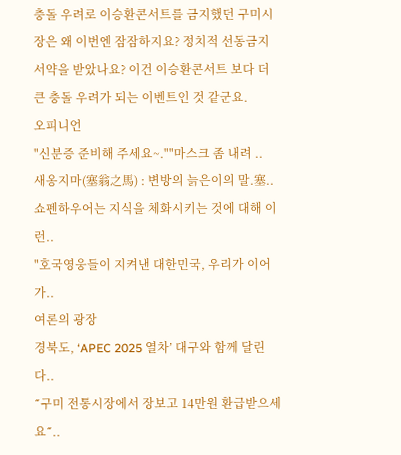충돌 우려로 이승환콘서트를 금지했던 구미시장은 왜 이번엔 잠잠하지요? 정치적 선동금지 서약을 받았나요? 이건 이승환콘서트 보다 더 큰 충돌 우려가 되는 이벤트인 것 같군요.
오피니언
"신분증 준비해 주세요~.""마스크 좀 내려 ..
새옹지마(塞翁之馬) : 변방의 늙은이의 말.塞..
쇼펜하우어는 지식을 체화시키는 것에 대해 이런..
"호국영웅들이 지켜낸 대한민국, 우리가 이어가..
여론의 광장
경북도, ‘APEC 2025 열차’ 대구와 함께 달린다..
˝구미 전통시장에서 장보고 14만원 환급받으세요˝..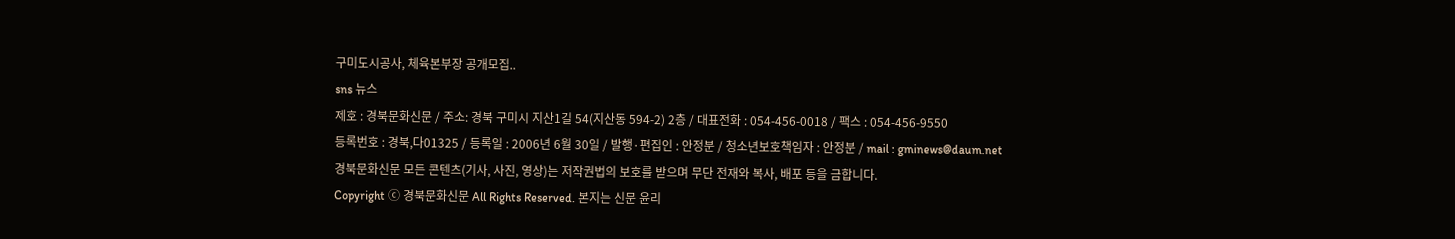구미도시공사, 체육본부장 공개모집..
sns 뉴스
제호 : 경북문화신문 / 주소: 경북 구미시 지산1길 54(지산동 594-2) 2층 / 대표전화 : 054-456-0018 / 팩스 : 054-456-9550
등록번호 : 경북,다01325 / 등록일 : 2006년 6월 30일 / 발행·편집인 : 안정분 / 청소년보호책임자 : 안정분 / mail : gminews@daum.net
경북문화신문 모든 콘텐츠(기사, 사진, 영상)는 저작권법의 보호를 받으며 무단 전재와 복사, 배포 등을 금합니다.
Copyright ⓒ 경북문화신문 All Rights Reserved. 본지는 신문 윤리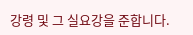강령 및 그 실요강을 준합니다.